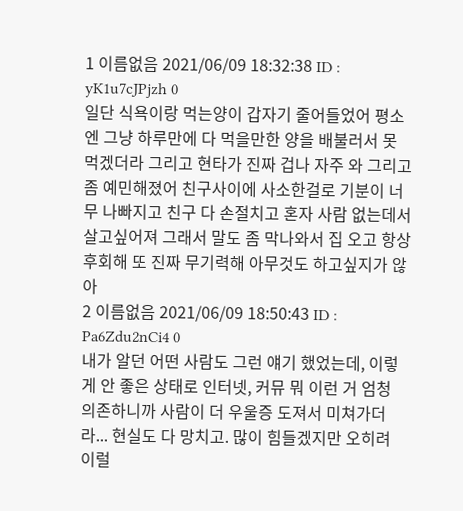1 이름없음 2021/06/09 18:32:38 ID : yK1u7cJPjzh 0
일단 식욕이랑 먹는양이 갑자기 줄어들었어 평소엔 그냥 하루만에 다 먹을만한 양을 배불러서 못 먹겠더라 그리고 현타가 진짜 겁나 자주 와 그리고 좀 예민해졌어 친구사이에 사소한걸로 기분이 너무 나빠지고 친구 다 손절치고 혼자 사람 없는데서 살고싶어져 그래서 말도 좀 막나와서 집 오고 항상 후회해 또 진짜 무기력해 아무것도 하고싶지가 않아
2 이름없음 2021/06/09 18:50:43 ID : Pa6Zdu2nCi4 0
내가 알던 어떤 사람도 그런 얘기 했었는데, 이렇게 안 좋은 상태로 인터넷, 커뮤 뭐 이런 거 엄청 의존하니까 사람이 더 우울증 도져서 미쳐가더라... 현실도 다 망치고. 많이 힘들겠지만 오히려 이럴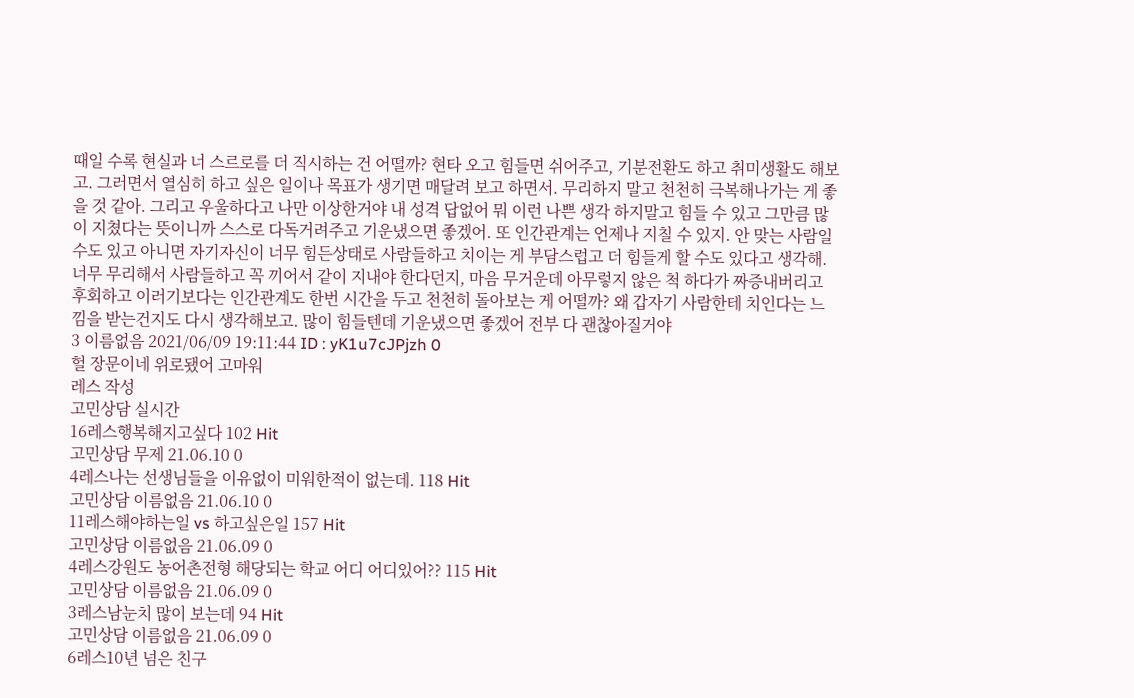때일 수록 현실과 너 스르로를 더 직시하는 건 어떨까? 현타 오고 힘들면 쉬어주고, 기분전환도 하고 취미생활도 해보고. 그러면서 열심히 하고 싶은 일이나 목표가 생기면 매달려 보고 하면서. 무리하지 말고 천천히 극복해나가는 게 좋을 것 같아. 그리고 우울하다고 나만 이상한거야 내 성격 답없어 뭐 이런 나쁜 생각 하지말고 힘들 수 있고 그만큼 많이 지쳤다는 뜻이니까 스스로 다독거려주고 기운냈으면 좋겠어. 또 인간관계는 언제나 지칠 수 있지. 안 맞는 사람일 수도 있고 아니면 자기자신이 너무 힘든상태로 사람들하고 치이는 게 부담스럽고 더 힘들게 할 수도 있다고 생각해. 너무 무리해서 사람들하고 꼭 끼어서 같이 지내야 한다던지, 마음 무거운데 아무렇지 않은 척 하다가 짜증내버리고 후회하고 이러기보다는 인간관계도 한번 시간을 두고 천천히 돌아보는 게 어떨까? 왜 갑자기 사람한테 치인다는 느낌을 받는건지도 다시 생각해보고. 많이 힘들텐데 기운냈으면 좋겠어 전부 다 괜찮아질거야
3 이름없음 2021/06/09 19:11:44 ID : yK1u7cJPjzh 0
헐 장문이네 위로됐어 고마워
레스 작성
고민상담 실시간
16레스행복해지고싶다 102 Hit
고민상담 무제 21.06.10 0
4레스나는 선생님들을 이유없이 미워한적이 없는데. 118 Hit
고민상담 이름없음 21.06.10 0
11레스해야하는일 vs 하고싶은일 157 Hit
고민상담 이름없음 21.06.09 0
4레스강원도 농어촌전형 해당되는 학교 어디 어디있어?? 115 Hit
고민상담 이름없음 21.06.09 0
3레스남눈치 많이 보는데 94 Hit
고민상담 이름없음 21.06.09 0
6레스10년 넘은 친구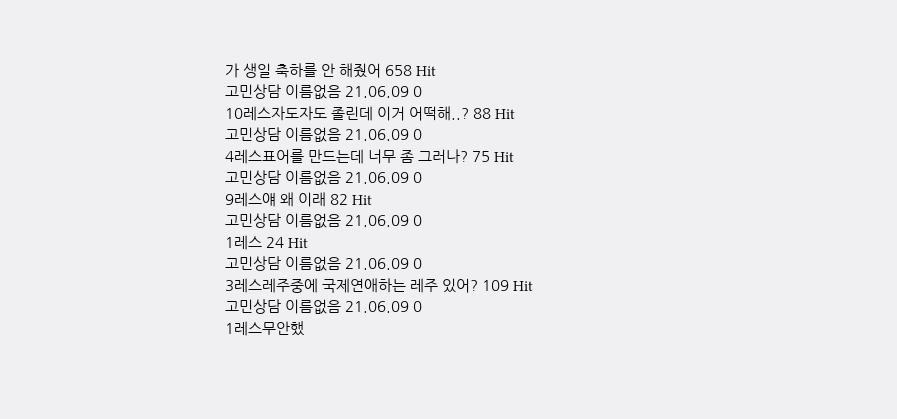가 생일 축하를 안 해줬어 658 Hit
고민상담 이름없음 21.06.09 0
10레스자도자도 졸린데 이거 어떡해..? 88 Hit
고민상담 이름없음 21.06.09 0
4레스표어를 만드는데 너무 좀 그러나? 75 Hit
고민상담 이름없음 21.06.09 0
9레스얘 왜 이래 82 Hit
고민상담 이름없음 21.06.09 0
1레스 24 Hit
고민상담 이름없음 21.06.09 0
3레스레주중에 국제연애하는 레주 있어? 109 Hit
고민상담 이름없음 21.06.09 0
1레스무안했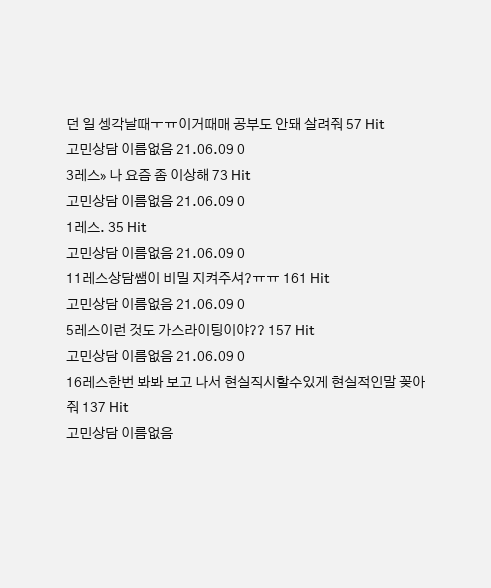던 일 셍각날때ㅜㅠ이거때매 공부도 안돼 살려줘 57 Hit
고민상담 이름없음 21.06.09 0
3레스» 나 요즘 좀 이상해 73 Hit
고민상담 이름없음 21.06.09 0
1레스. 35 Hit
고민상담 이름없음 21.06.09 0
11레스상담쌤이 비밀 지켜주셔?ㅠㅠ 161 Hit
고민상담 이름없음 21.06.09 0
5레스이런 것도 가스라이팅이야?? 157 Hit
고민상담 이름없음 21.06.09 0
16레스한번 봐봐 보고 나서 현실직시할수있게 현실적인말 꽂아줘 137 Hit
고민상담 이름없음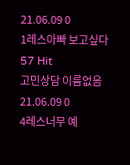21.06.09 0
1레스아빠 보고싶다 57 Hit
고민상담 이름없음 21.06.09 0
4레스너무 예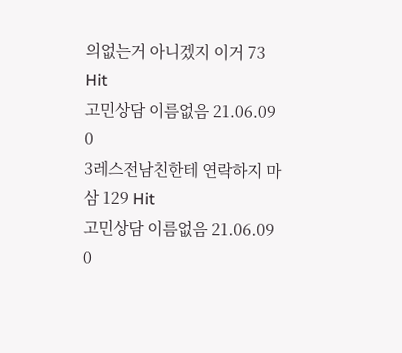의없는거 아니겠지 이거 73 Hit
고민상담 이름없음 21.06.09 0
3레스전남친한테 연락하지 마삼 129 Hit
고민상담 이름없음 21.06.09 0